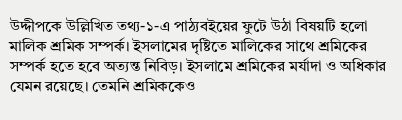উদ্দীপকে উল্লিখিত তথ্য-১-এ পাঠ্যবইয়ের ফুটে উঠা বিষয়টি হলো মালিক শ্রমিক সম্পর্ক। ইসলামের দৃষ্টিতে মালিকের সাথে শ্রমিকের সম্পর্ক হতে হবে অত্যন্ত নিবিড়। ইসলামে শ্রমিকের মর্যাদা ও অধিকার যেমন রয়েছে। তেমনি শ্রমিককেও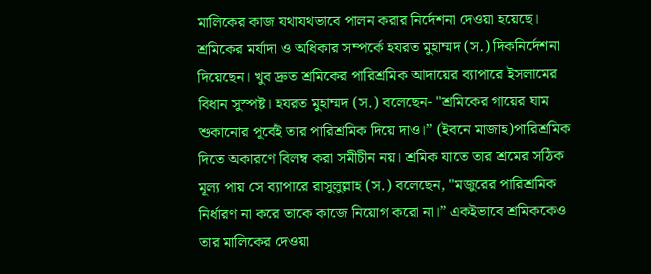মালিকের কাজ যথাযথভাবে পালন করার নির্দেশনা দেওয়া হয়েছে। শ্রমিকের মর্যাদা ও অধিকার সম্পর্কে হযরত মুহাম্মদ (স.) দিকনির্দেশনা দিয়েছেন। খুব দ্রুত শ্রমিকের পারিশ্রমিক আদায়ের ব্যাপারে ইসলামের বিধান সুস্পষ্ট। হযরত মুহাম্মদ (স.) বলেছেন- "শ্রমিকের গায়ের ঘাম শুকানোর পূর্বেই তার পারিশ্রমিক দিয়ে দাও।” (ইবনে মাজাহ)পারিশ্রমিক দিতে অকারণে বিলম্ব করা সমীচীন নয়। শ্রমিক যাতে তার শ্রমের সঠিক মূল্য পায় সে ব্যাপারে রাসুলুল্লাহ (স.) বলেছেন, "মজুরের পারিশ্রমিক নির্ধারণ না করে তাকে কাজে নিয়োগ করো না।” একইভাবে শ্রমিককেও তার মালিকের দেওয়া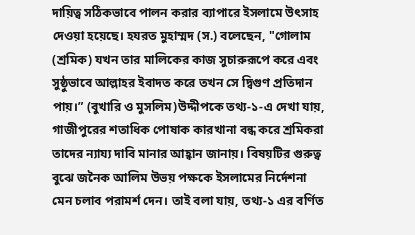দায়িত্ব সঠিকভাবে পালন করার ব্যাপারে ইসলামে উৎসাহ দেওয়া হয়েছে। হযরত মুহাম্মদ (স.) বলেছেন, "গোলাম (শ্রমিক) যখন তার মালিকের কাজ সুচারুরূপে করে এবং সুষ্ঠুভাবে আল্লাহর ইবাদত করে তখন সে দ্বিগুণ প্রতিদান পায়।” (বুখারি ও মুসলিম)উদ্দীপকে তথ্য-১-এ দেখা যায়, গাজীপুরের শতাধিক পোষাক কারখানা বন্ধ করে শ্রমিকরা তাদের ন্যায্য দাবি মানার আহ্বান জানায়। বিষয়টির গুরুত্ব বুঝে জনৈক আলিম উভয় পক্ষকে ইসলামের নির্দেশনা মেন চলাব পরামর্শ দেন। তাই বলা যায়, তথ্য-১ এর বর্ণিত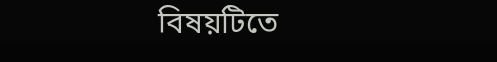বিষয়টিতে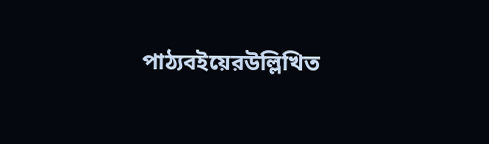পাঠ্যবইয়েরউল্লিখিত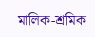মালিক-শ্রমিক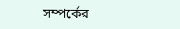সম্পর্কের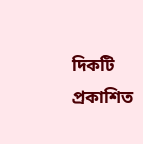দিকটি প্রকাশিত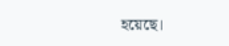হয়েছে।